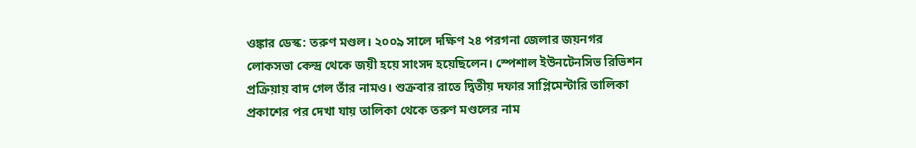ওঙ্কার ডেস্ক: তরুণ মণ্ডল। ২০০৯ সালে দক্ষিণ ২৪ পরগনা জেলার জয়নগর লোকসভা কেন্দ্র থেকে জয়ী হয়ে সাংসদ হয়েছিলেন। স্পেশাল ইউনটেনসিভ রিভিশন প্রক্রিয়ায় বাদ গেল তাঁর নামও। শুক্রবার রাতে দ্বিতীয় দফার সাপ্লিমেন্টারি তালিকা প্রকাশের পর দেখা যায় তালিকা থেকে তরুণ মণ্ডলের নাম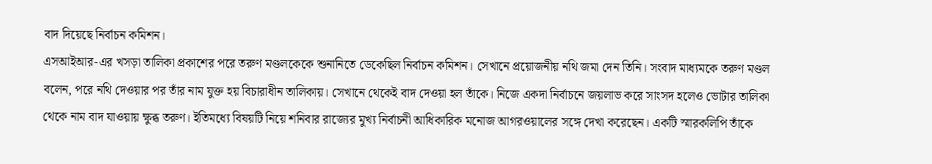বাদ দিয়েছে নির্বাচন কমিশন।
এসআইআর-এর খসড়া তালিকা প্রকাশের পরে তরুণ মণ্ডলকেকে শুনানিতে ডেকেছিল নির্বাচন কমিশন। সেখানে প্রয়োজনীয় নথি জমা দেন তিনি। সংবাদ মাধ্যমকে তরুণ মণ্ডল বলেন, পরে নথি দেওয়ার পর তাঁর নাম যুক্ত হয় বিচারাধীন তালিকায়। সেখানে থেকেই বাদ দেওয়া হল তাঁকে। নিজে একদা নির্বাচনে জয়লাভ করে সাংসদ হলেও ভোটার তালিকা থেকে নাম বাদ যাওয়ায় ক্ষুব্ধ তরুণ। ইতিমধ্যে বিষয়টি নিয়ে শনিবার রাজ্যের মুখ্য নির্বাচনী আধিকারিক মনোজ আগরওয়ালের সঙ্গে দেখা করেছেন। একটি স্মারকলিপি তাঁকে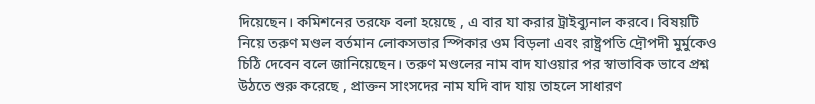দিয়েছেন। কমিশনের তরফে বলা হয়েছে , এ বার যা করার ট্রাইব্যুনাল করবে। বিষয়টি নিয়ে তরুণ মণ্ডল বর্তমান লোকসভার স্পিকার ওম বিড়লা এবং রাষ্ট্রপতি দ্রৌপদী মুর্মুকেও চিঠি দেবেন বলে জানিয়েছেন। তরুণ মণ্ডলের নাম বাদ যাওয়ার পর স্বাভাবিক ভাবে প্রশ্ন উঠতে শুরু করেছে , প্রাক্তন সাংসদের নাম যদি বাদ যায় তাহলে সাধারণ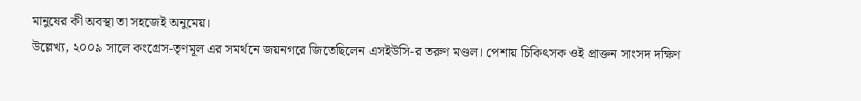মানুষের কী অবস্থা তা সহজেই অনুমেয়।
উল্লেখ্য, ২০০৯ সালে কংগ্রেস-তৃণমূল এর সমর্থনে জয়নগরে জিতেছিলেন এসইউসি-র তরুণ মণ্ডল। পেশায় চিকিৎসক ওই প্রাক্তন সাংসদ দক্ষিণ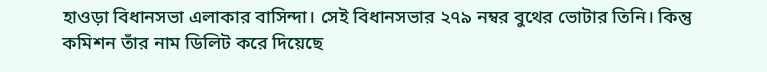হাওড়া বিধানসভা এলাকার বাসিন্দা। সেই বিধানসভার ২৭৯ নম্বর বুথের ভোটার তিনি। কিন্তু কমিশন তাঁর নাম ডিলিট করে দিয়েছে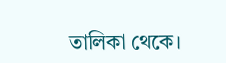তালিকা থেকে।